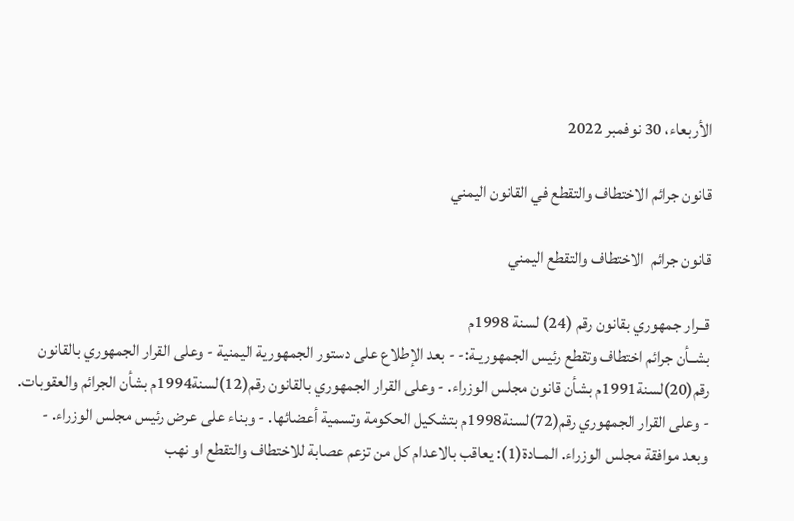الأربعاء، 30 نوفمبر 2022

قانون جرائم الاختطاف والتقطع في القانون اليمني

قانون جرائم  الاختطاف والتقطع اليمني

قــرار جمهوري بقانون رقم (24) لسنة 1998م
بشــأن جرائم اختطاف وتقطع رئيس الجمهوريـة:- - بعد الإطلاع على دستور الجمهورية اليمنية - وعلى القرار الجمهوري بالقانون رقم(20)لسنة1991م بشأن قانون مجلس الوزراء. - وعلى القرار الجمهوري بالقانون رقم(12)لسنة1994م بشأن الجرائم والعقوبات. - وعلى القرار الجمهوري رقم(72)لسنة1998م بتشكيل الحكومة وتسمية أعضائها. - وبناء على عرض رئيس مجلس الوزراء. - وبعد موافقة مجلس الوزراء. المــادة(1): يعاقب بالاعدام كل من تزعم عصابة للاختطاف والتقطع او نهب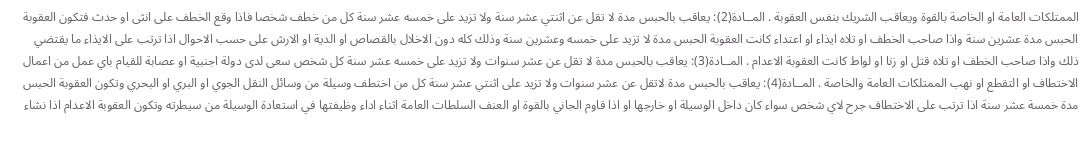الممتلكات العامة او الخاصة بالقوة ويعاقب الشريك بنفس العقوبة . المــادة(2): يعاقب بالحبس مدة لا تقل عن اثنتي عشر سنة ولا تزيد على خمسه عشر سنة كل من خطف شخصا فاذا وقع الخطف على انثى او حدث فتكون العقوبة الحبس مدة عشرين سنة واذا صاحب الخطف او تلاه ايذاء او اعتداء كانت العقوبة الحبس مدة لا تزيد على خمسه وعشرين سنة وذلك كله دون الاخلال بالقصاص او الدية او الارش على حسب الاحوال اذا ترتب على الايذاء ما يقتضي ذلك واذا صاحب الخطف او تلاه قتل او زنا او لواط كانت العقوبة الاعدام . المــادة(3): يعاقب بالحبس مدة لا تقل عن عشر سنوات ولا تزيد على خمسه عشر سنة كل شخص سعى لدى دولة اجنبية او عصابة للقيام باي عمل من اعمال الاختطاف او التقطع او نهب الممتلكات العامة والخاصة . المــادة(4): يعاقب بالحبس مدة لاتقل عن عشر سنوات ولا تزيد على اثنتي عشر سنة كل من اختطف وسيلة من وسائل النقل الجوي او البري او البحري وتكون العقوبة الحبس مدة خمسة عشر سنة اذا ترتب على الاختطاف جرح لاي شخص سواء كان داخل الوسيلة او خارجها او اذا قاوم الجاني بالقوة او العنف السلطات العامة اثناء اداء وظيفتها في استعادة الوسيلة من سيطرته وتكون العقوبة الاعدام اذا نشاء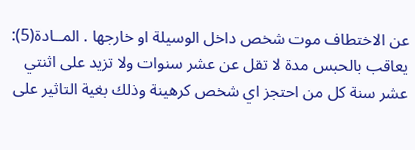عن الاختطاف موت شخص داخل الوسيلة او خارجها . المــادة(5): يعاقب بالحبس مدة لا تقل عن عشر سنوات ولا تزيد على اثنتي عشر سنة كل من احتجز اي شخص كرهينة وذلك بغية التاثير على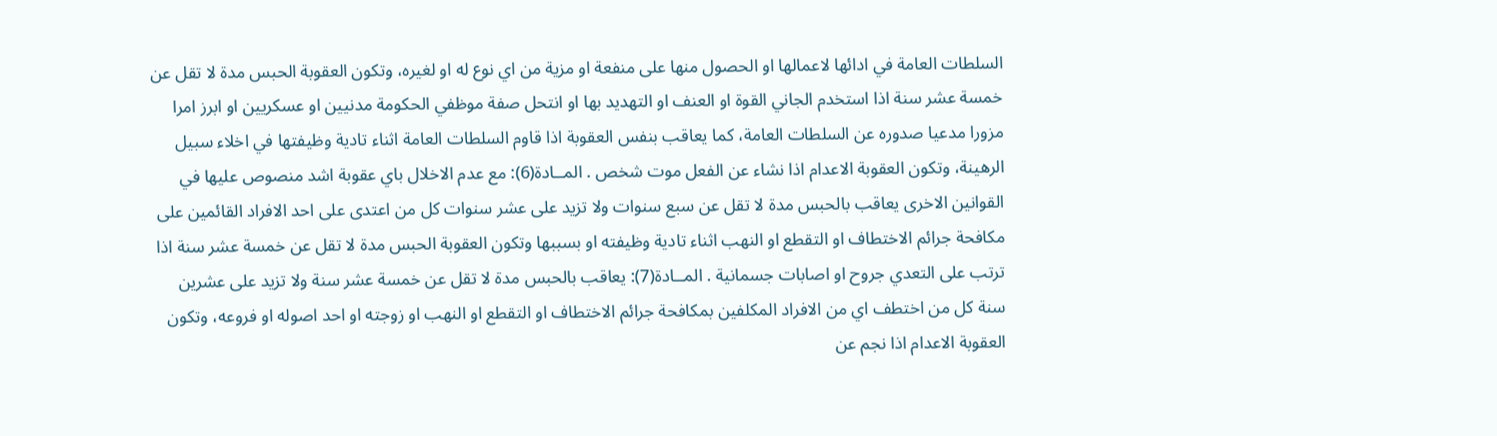السلطات العامة في ادائها لاعمالها او الحصول منها على منفعة او مزية من اي نوع له او لغيره، وتكون العقوبة الحبس مدة لا تقل عن خمسة عشر سنة اذا استخدم الجاني القوة او العنف او التهديد بها او انتحل صفة موظفي الحكومة مدنيين او عسكريين او ابرز امرا مزورا مدعيا صدوره عن السلطات العامة، كما يعاقب بنفس العقوبة اذا قاوم السلطات العامة اثناء تادية وظيفتها في اخلاء سبيل الرهينة، وتكون العقوبة الاعدام اذا نشاء عن الفعل موت شخص . المــادة(6): مع عدم الاخلال باي عقوبة اشد منصوص عليها في القوانين الاخرى يعاقب بالحبس مدة لا تقل عن سبع سنوات ولا تزيد على عشر سنوات كل من اعتدى على احد الافراد القائمين على مكافحة جرائم الاختطاف او التقطع او النهب اثناء تادية وظيفته او بسببها وتكون العقوبة الحبس مدة لا تقل عن خمسة عشر سنة اذا ترتب على التعدي جروح او اصابات جسمانية . المــادة(7): يعاقب بالحبس مدة لا تقل عن خمسة عشر سنة ولا تزيد على عشرين سنة كل من اختطف اي من الافراد المكلفين بمكافحة جرائم الاختطاف او التقطع او النهب او زوجته او احد اصوله او فروعه، وتكون العقوبة الاعدام اذا نجم عن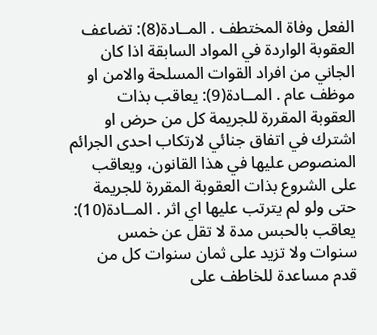الفعل وفاة المختطف . المــادة(8): تضاعف العقوبة الواردة في المواد السابقة اذا كان الجاني من افراد القوات المسلحة والامن او موظف عام . المــادة(9): يعاقب بذات العقوبة المقررة للجريمة كل من حرض او اشترك في اتفاق جنائي لارتكاب احدى الجرائم المنصوص عليها في هذا القانون، ويعاقب على الشروع بذات العقوبة المقررة للجريمة حتى ولو لم يترتب عليها اي اثر . المــادة(10): يعاقب بالحبس مدة لا تقل عن خمس سنوات ولا تزيد على ثمان سنوات كل من قدم مساعدة للخاطف على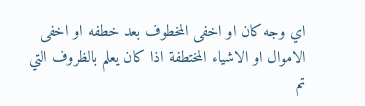اي وجه كان او اخفى المخطوف بعد خطفه او اخفى الاموال او الاشياء المختطفة اذا كان يعلم بالظروف التي تم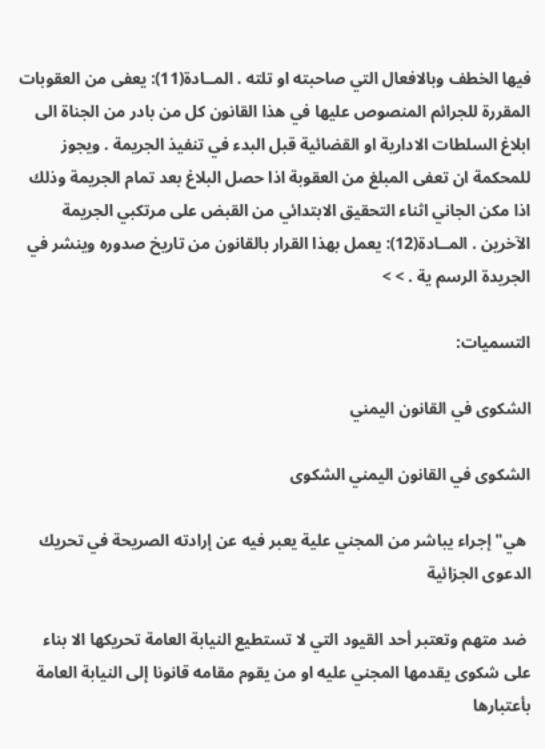فيها الخطف وبالافعال التي صاحبته او تلته . المــادة(11): يعفى من العقوبات المقررة للجرائم المنصوص عليها في هذا القانون كل من بادر من الجناة الى ابلاغ السلطات الادارية او القضائية قبل البدء في تنفيذ الجريمة . ويجوز للمحكمة ان تعفى المبلغ من العقوبة اذا حصل البلاغ بعد تمام الجريمة وذلك اذا مكن الجاني اثناء التحقيق الابتدائي من القبض على مرتكبي الجريمة الآخرين . المــادة(12): يعمل بهذا القرار بالقانون من تاريخ صدوره وينشر في الجريدة الرسم ية . > >

التسميات:

الشكوى في القانون اليمني

الشكوى في القانون اليمني الشكوى

 هي" إجراء يباشر من المجني علية يعبر فيه عن إرادته الصريحة في تحريك الدعوى الجزائية

 ضد متهم وتعتبر أحد القيود التي لا تستطيع النيابة العامة تحريكها الا بناء على شكوى يقدمها المجني عليه او من يقوم مقامه قانونا إلى النيابة العامة بأعتبارها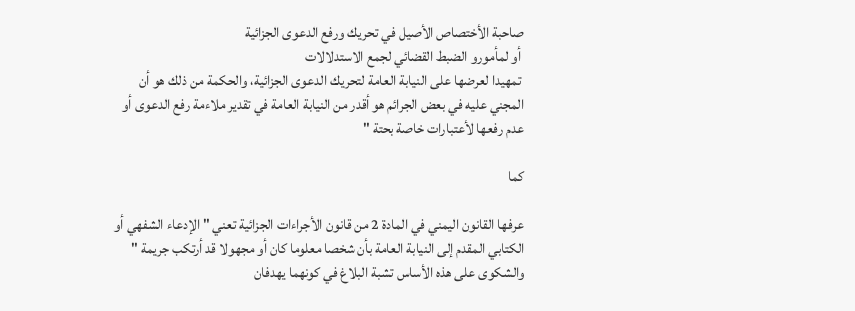صاحبة الأختصاص الأصيل في تحريك ورفع الدعوى الجزائية
 أو لمأمورو الضبط القضائي لجمع الاستدلالات
 تمهيدا لعرضها على النيابة العامة لتحريك الدعوى الجزائية، والحكمة من ذلك هو أن المجني عليه في بعض الجرائم هو أقدر من النيابة العامة في تقدير ملاءمة رفع الدعوى أو عدم رفعها لأعتبارات خاصة بحتة "

كما

عرفها القانون اليمني في المادة 2 من قانون الأجراءات الجزائية تعني " الإدعاء الشفهي أو الكتابي المقدم إلى النيابة العامة بأن شخصا معلوما كان أو مجهولا قد أرتكب جريمة " والشكوى على هذه الأساس تشبة البلاغ في كونهما يهدفان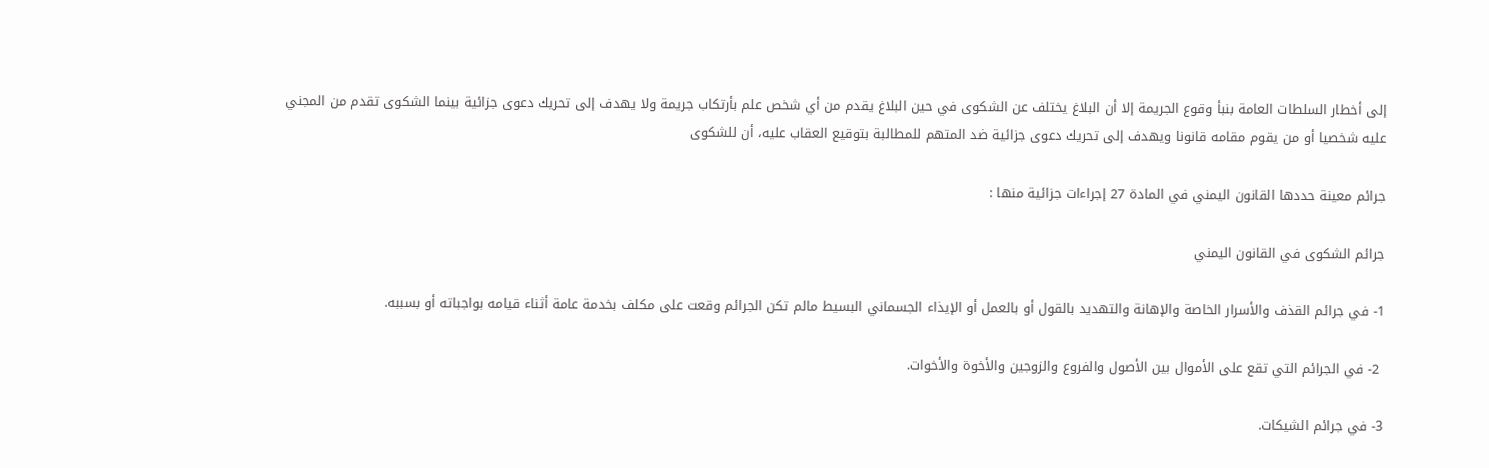إلى أخطار السلطات العامة بنبأ وقوع الجريمة إلا أن البلاغ يختلف عن الشكوى في حين البلاغ يقدم من أي شخص علم بأرتكاب جريمة ولا يهدف إلى تحريك دعوى جزائية بينما الشكوى تقدم من المجني عليه شخصيا أو من يقوم مقامه قانونا ويهدف إلى تحريك دعوى جزائية ضد المتهم للمطالبة بتوقيع العقاب عليه، أن للشكوى

جرائم معينة حددها القانون اليمني في المادة 27 إجراءات جزائية منها :

جرائم الشكوى في القانون اليمني

1- في جرائم القذف والأسرار الخاصة والإهانة والتهديد بالقول أو بالعمل أو الإيذاء الجسماني البسيط مالم تكن الجرائم وقعت على مكلف بخدمة عامة أثناء قيامه بواجباته أو بسببه.

 2- في الجرائم التي تقع على الأموال بين الأصول والفروع والزوجين والأخوة والأخوات.

3- في جرائم الشيكات.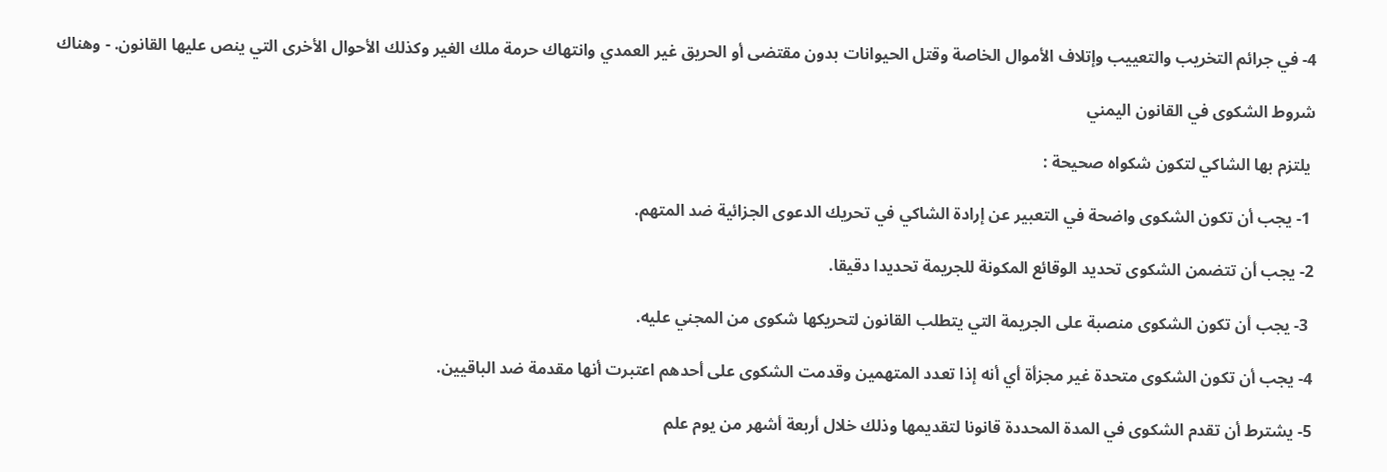4- في جرائم التخريب والتعييب وإتلاف الأموال الخاصة وقتل الحيوانات بدون مقتضى أو الحريق غير العمدي وانتهاك حرمة ملك الغير وكذلك الأحوال الأخرى التي ينص عليها القانون. - وهناك

شروط الشكوى في القانون اليمني

 يلتزم بها الشاكي لتكون شكواه صحيحة :

 1- يجب أن تكون الشكوى واضحة في التعبير عن إرادة الشاكي في تحريك الدعوى الجزائية ضد المتهم.

2- يجب أن تتضمن الشكوى تحديد الوقائع المكونة للجريمة تحديدا دقيقا.

 3- يجب أن تكون الشكوى منصبة على الجريمة التي يتطلب القانون لتحريكها شكوى من المجني عليه.

4- يجب أن تكون الشكوى متحدة غير مجزأة أي أنه إذا تعدد المتهمين وقدمت الشكوى على أحدهم اعتبرت أنها مقدمة ضد الباقيين.

5- يشترط أن تقدم الشكوى في المدة المحددة قانونا لتقديمها وذلك خلال أربعة أشهر من يوم علم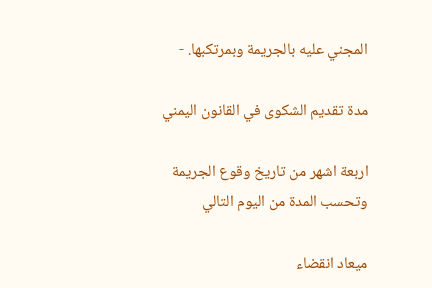المجني عليه بالجريمة وبمرتكبها. -

مدة تقديم الشكوى في القانون اليمني

اربعة اشهر من تاريخ وقوع الجريمة وتحسب المدة من اليوم التالي

ميعاد انقضاء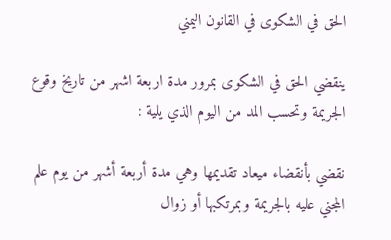الحق في الشكوى في القانون اليمني

ينقضي الحق في الشكوى بمرور مدة اربعة اشهر من تاريخ وقوع الجريمة وتحسب المد من اليوم الذي يلية :

نقضي بأنقضاء ميعاد تقديمها وهي مدة أربعة أشهر من يوم علم المجني عليه بالجريمة وبمرتكبها أو زوال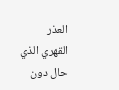العذر القهري الذي حال دون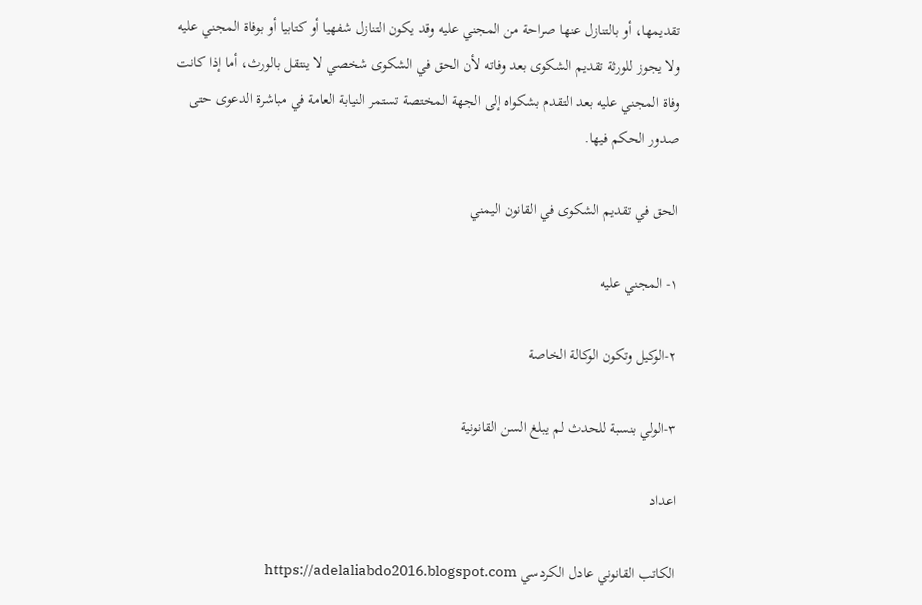تقديمها، أو بالتنازل عنها صراحة من المجني عليه وقد يكون التنازل شفهيا أو كتابيا أو بوفاة المجني عليه ولا يجوز للورثة تقديم الشكوى بعد وفاته لأن الحق في الشكوى شخصي لا ينتقل بالورث، أما إذا كانت وفاة المجني عليه بعد التقدم بشكواه إلى الجهة المختصة تستمر النيابة العامة في مباشرة الدعوى حتى صدور الحكم فيها.

الحق في تقديم الشكوى في القانون اليمني

١- المجني عليه

٢-الوكيل وتكون الوكالة الخاصة

٣-الولي بنسبة للحدث لم يبلغ السن القانونية

اعداد

الكاتب القانوني عادل الكردسي https://adelaliabdo2016.blogspot.com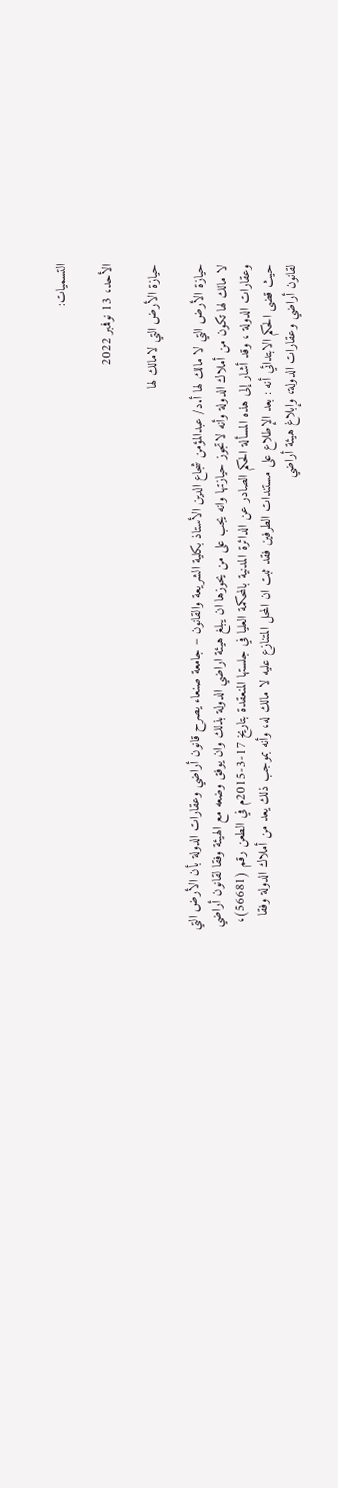التسميات:

الأحد، 13 نوفمبر 2022

حيازة الأرض التي لامالك لها

حيازة الأرض التي لا مالك لها أ.د/ عبدالمؤمن شجاع الدين الأستاذ بكلية الشريعة والقانون – جامعة صنعاء يصرح قانون أراضي وعقارات الدولة بأن الأرض التي لا مالك لها تكون من أملاك الدولة وأنه لاتجوز حيازتها وانه يجب على من يحوزها ان يبلغ هيئة اراضي الدولة بذلك وان يوفق وضعه مع الهيئة وفقا لقانون أراضي وعقارات الدولة ، وقد أشار إلى هذه المسألة الحكم الصادر عن الدائرة المدنية بالمحكمة العليا في جلستها المنعقدة بتاريخ 17-3-2015م في الطعن رقم (56681)، حيث قضى الحكم الابتدائي أنه : بعد الإطلاع على مستندات الطرفين فقد ثبت ان المحل المتنازع عليه لا مالك له، وأنه بموجب ذلك يعد من أملاك الدولة وفقا لقانون أراضي وعقارات الدولة، وإبلاغ هيئة أراضي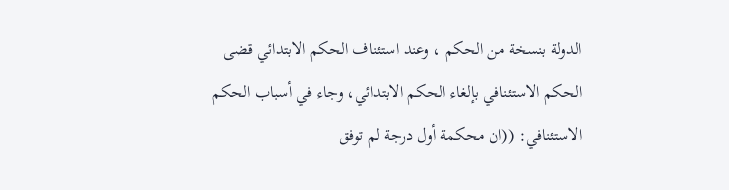الدولة بنسخة من الحكم ، وعند استئناف الحكم الابتدائي قضى الحكم الاستئنافي بإلغاء الحكم الابتدائي، وجاء في أسباب الحكم الاستئنافي: ((ان محكمة أول درجة لم توفق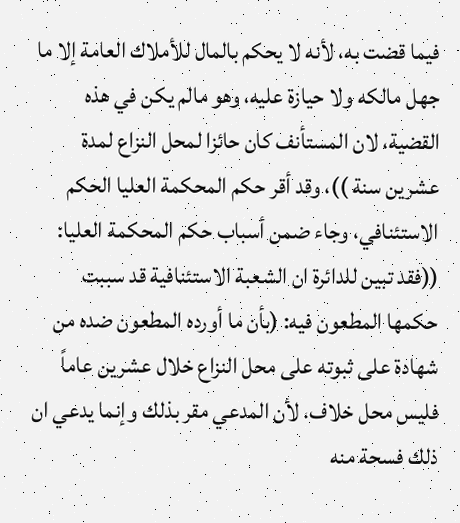فيما قضت به، لأنه لا يحكم بالمال للأملاك العامة إلا ما جهل مالكه ولا حيازة عليه، وهو مالم يكن في هذه القضية، لان المستأنف كان حائزا لمحل النزاع لمدة عشرين سنة ))، وقد أقر حكم المحكمة العليا الحكم الاستئنافي، وجاء ضمن أسباب حكم المحكمة العليا: ((فقد تبين للدائرة ان الشعبة الاستئنافية قد سببت حكمها المطعون فيه: (بأن ما أورده المطعون ضده من شهادة على ثبوته على محل النزاع خلال عشرين عاماً فليس محل خلاف، لأن المدعي مقر بذلك وإنما يدعي ان ذلك فسحة منه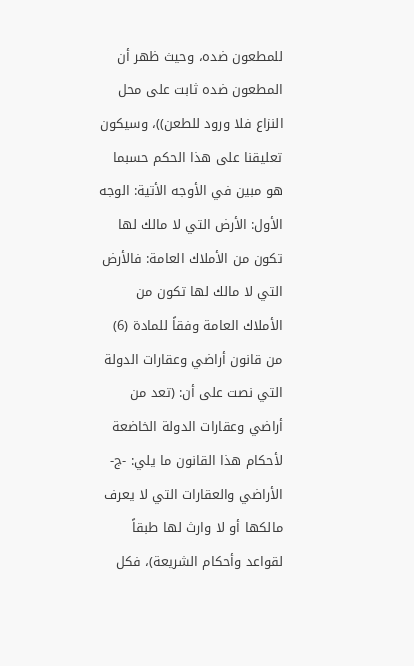للمطعون ضده، وحيث ظهر أن المطعون ضده ثابت على محل النزاع فلا ورود للطعن))، وسيكون تعليقنا على هذا الحكم حسبما هو مبين في الأوجه الأتية: الوجه الأول: الأرض التي لا مالك لها تكون من الأملاك العامة: فالأرض التي لا مالك لها تكون من الأملاك العامة وفقاً للمادة (6) من قانون أراضي وعقارات الدولة التي نصت على أن: (تعد من أراضي وعقارات الدولة الخاضعة لأحكام هذا القانون ما يلي: -ج- الأراضي والعقارات التي لا يعرف مالكها أو لا وارث لها طبقاً لقواعد وأحكام الشريعة)، فكل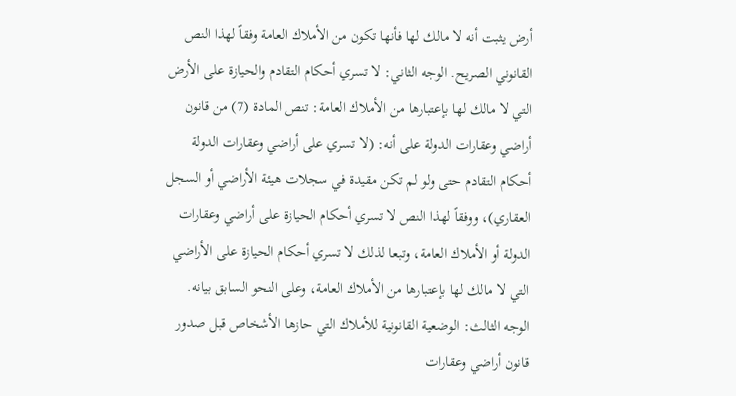أرض يثبت أنه لا مالك لها فأنها تكون من الأملاك العامة وفقاً لهذا النص القانوني الصريح. الوجه الثاني: لا تسري أحكام التقادم والحيازة على الأرض التي لا مالك لها بإعتبارها من الأملاك العامة: تنص المادة (7) من قانون أراضي وعقارات الدولة على أنه: (لا تسري على أراضي وعقارات الدولة أحكام التقادم حتى ولو لم تكن مقيدة في سجلات هيئة الأراضي أو السجل العقاري)، ووفقاً لهذا النص لا تسري أحكام الحيازة على أراضي وعقارات الدولة أو الأملاك العامة، وتبعا لذلك لا تسري أحكام الحيازة على الأراضي التي لا مالك لها بإعتبارها من الأملاك العامة، وعلى النحو السابق بيانه. الوجه الثالث: الوضعية القانونية للأملاك التي حازها الأشخاص قبل صدور قانون أراضي وعقارات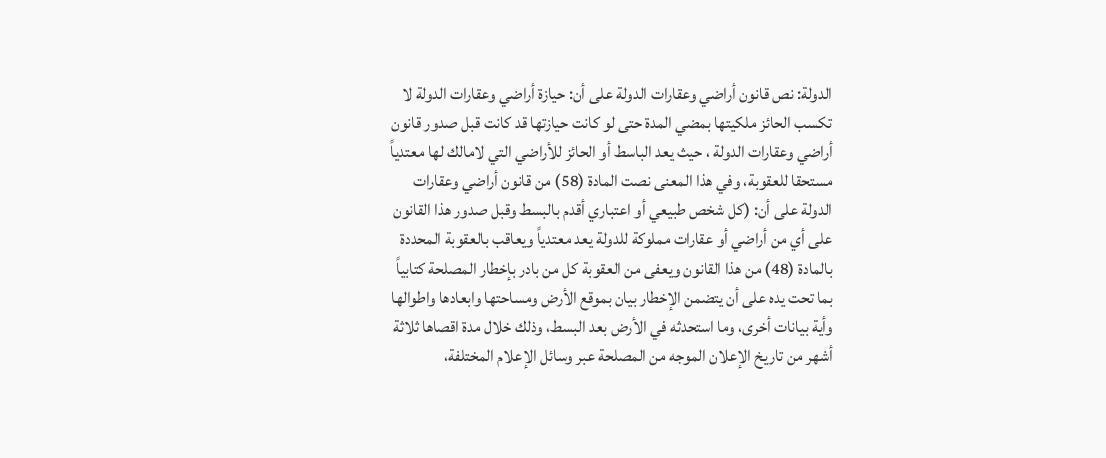الدولة: نص قانون أراضي وعقارات الدولة على أن: حيازة أراضي وعقارات الدولة لا تكسب الحائز ملكيتها بمضي المدة حتى لو كانت حيازتها قد كانت قبل صدور قانون أراضي وعقارات الدولة ، حيث يعد الباسط أو الحائز للأراضي التي لامالك لها معتدياً مستحقا للعقوبة، وفي هذا المعنى نصت المادة (58) من قانون أراضي وعقارات الدولة على أن: (كل شخص طبيعي أو اعتباري أقدم بالبسط وقبل صدور هذا القانون على أي من أراضي أو عقارات مملوكة للدولة يعد معتدياً ويعاقب بالعقوبة المحددة بالمادة (48) من هذا القانون ويعفى من العقوبة كل من بادر بإخطار المصلحة كتابياً بما تحت يده على أن يتضمن الإخطار بيان بموقع الأرض ومساحتها وابعادها واطوالها وأية بيانات أخرى، وما استحدثه في الأرض بعد البسط، وذلك خلال مدة اقصاها ثلاثة أشهر من تاريخ الإعلان الموجه من المصلحة عبر وسائل الإعلام المختلفة،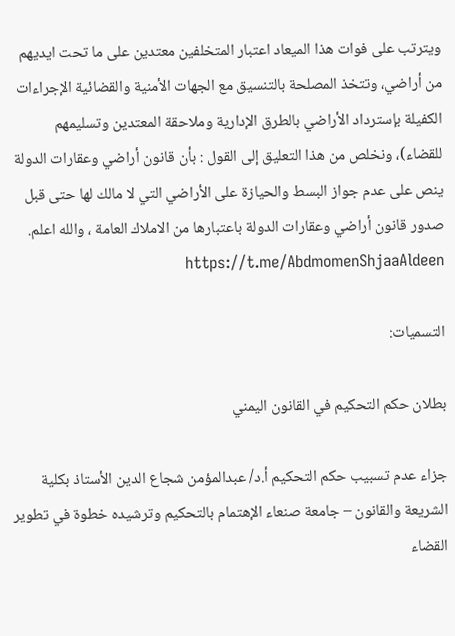ويترتب على فوات هذا الميعاد اعتبار المتخلفين معتدين على ما تحت ايديهم من أراضي، وتتخذ المصلحة بالتنسيق مع الجهات الأمنية والقضائية الإجراءات الكفيلة بإسترداد الأراضي بالطرق الإدارية وملاحقة المعتدين وتسليمهم للقضاء)، ونخلص من هذا التعليق إلى القول : بأن قانون أراضي وعقارات الدولة ينص على عدم جواز البسط والحيازة على الأراضي التي لا مالك لها حتى قبل صدور قانون أراضي وعقارات الدولة باعتبارها من الاملاك العامة ، والله اعلم. https://t.me/AbdmomenShjaaAldeen

التسميات:

بطلان حكم التحكيم في القانون اليمني

جزاء عدم تسبيب حكم التحكيم أ.د/ عبدالمؤمن شجاع الدين الأستاذ بكلية الشريعة والقانون – جامعة صنعاء الإهتمام بالتحكيم وترشيده خطوة في تطوير القضاء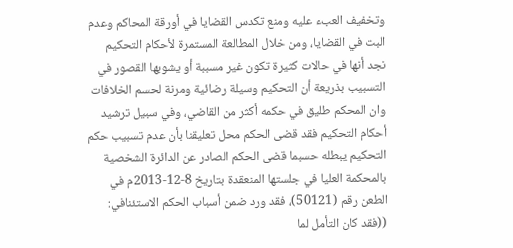وتخفيف العبء عليه ومنع تكدس القضايا في أورقة المحاكم وعدم البت في القضايا، ومن خلال المطالعة المستمرة لأحكام التحكيم نجد أنها في حالات كثيرة تكون غير مسببة أو يشوبها القصور في التسبيب بذريعة أن التحكيم وسيلة رضائية ومرنة لحسم الخلافات وان المحكم طليق في حكمه أكثر من القاضي، وفي سبيل ترشيد أحكام التحكيم فقد قضى الحكم محل تعليقنا بأن عدم تسبيب حكم التحكيم يبطله حسبما قضى الحكم الصادر عن الدائرة الشخصية بالمحكمة العليا في جلستها المنعقدة بتاريخ 8-12-2013م في الطعن رقم (50121)، فقد ورد ضمن أسباب الحكم الاستئنافي: ((فقد كان التأمل لما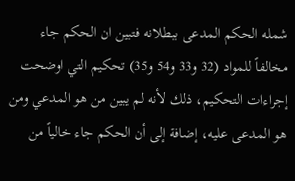شمله الحكم المدعى ببطلانه فتبين ان الحكم جاء مخالفاً للمواد (32 و33 و54 و35) تحكيم التي اوضحت إجراءات التحكيم، ذلك لأنه لم يبين من هو المدعي ومن هو المدعى عليه، إضافة إلى أن الحكم جاء خالياً من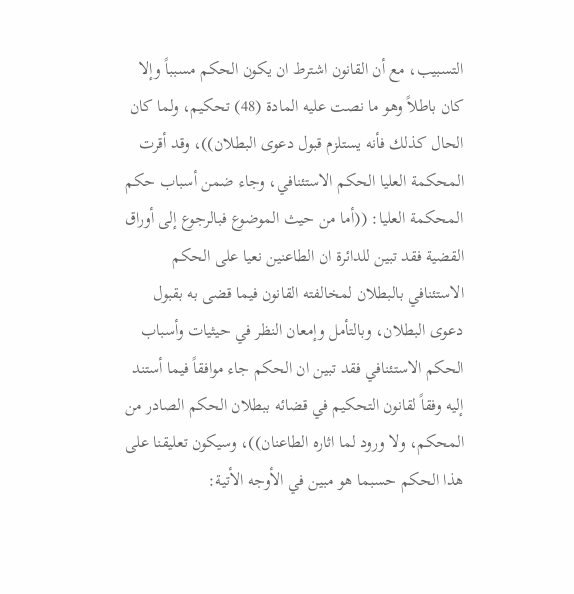التسبيب، مع أن القانون اشترط ان يكون الحكم مسبباً وإلا كان باطلاً وهو ما نصت عليه المادة (48) تحكيم، ولما كان الحال كذلك فأنه يستلزم قبول دعوى البطلان))، وقد أقرت المحكمة العليا الحكم الاستئنافي، وجاء ضمن أسباب حكم المحكمة العليا: ((أما من حيث الموضوع فبالرجوع إلى أوراق القضية فقد تبين للدائرة ان الطاعنين نعيا على الحكم الاستئنافي بالبطلان لمخالفته القانون فيما قضى به بقبول دعوى البطلان، وبالتأمل وإمعان النظر في حيثيات وأسباب الحكم الاستئنافي فقد تبين ان الحكم جاء موافقاً فيما أستند إليه وفقاً لقانون التحكيم في قضائه ببطلان الحكم الصادر من المحكم، ولا ورود لما اثاره الطاعنان))، وسيكون تعليقنا على هذا الحكم حسبما هو مبين في الأوجه الأتية: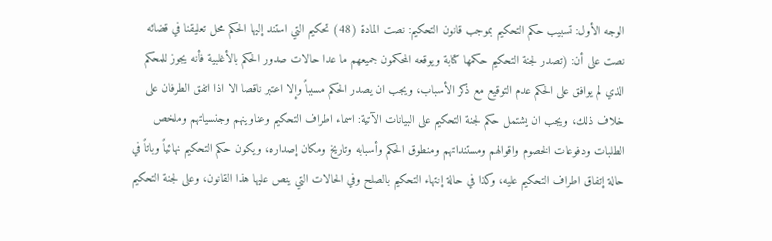الوجه الأول: تسبيب حكم التحكيم بموجب قانون التحكيم: نصت المادة (48) تحكيم التي استند إليها الحكم محل تعليقنا في قضائه نصت على أن: (تصدر لجنة التحكيم حكمها كتابة ويوقعه المحكمون جميعهم ما عدا حالات صدور الحكم بالأغلبية فأنه يجوز للمحكم الذي لم يوافق على الحكم عدم التوقيع مع ذكر الأسباب، ويجب ان يصدر الحكم مسبباً وإلا اعتبر ناقصا الا اذا اتفق الطرفان على خلاف ذلك، ويجب ان يشتمل حكم لجنة التحكيم على البيانات الآتية: اسماء اطراف التحكيم وعناوينهم وجنسياتهم وملخص الطلبات ودفوعات الخصوم واقوالهم ومستنداتهم ومنطوق الحكم وأسبابه وتاريخ ومكان إصداره، ويكون حكم التحكيم نهائياً وباتاً في حالة إتفاق اطراف التحكيم عليه، وكذا في حالة إنتهاء التحكيم بالصلح وفي الحالات التي ينص عليها هذا القانون، وعلى لجنة التحكيم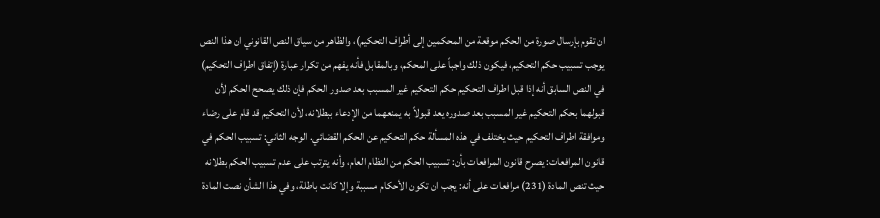ان تقوم بإرسال صورة من الحكم موقعة من المحكمين إلى أطراف التحكيم)، والظاهر من سياق النص القانوني ان هذا النص يوجب تسبيب حكم التحكيم، فيكون ذلك واجباً على المحكم، وبالمقابل فأنه يفهم من تكرار عبارة (إتفاق اطراف التحكيم) في النص السابق أنه إذا قبل اطراف التحكيم حكم التحكيم غير المسبب بعد صدور الحكم فإن ذلك يصحح الحكم لأن قبولهما بحكم التحكيم غير المسبب بعد صدوره يعد قبولاً به يمنعهما من الإدعاء ببطلانه، لأن التحكيم قد قام على رضاء وموافقة اطراف التحكيم حيث يختلف في هذه المسألة حكم التحكيم عن الحكم القضائي. الوجه الثاني: تسبيب الحكم في قانون المرافعات: يصرح قانون المرافعات بأن: تسبيب الحكم من النظام العام، وأنه يترتب على عدم تسبيب الحكم بطلانه حيث تنص المادة (231) مرافعات على أنه: يجب ان تكون الأحكام مسببة وإلا كانت باطلة، وفي هذا الشأن نصت المادة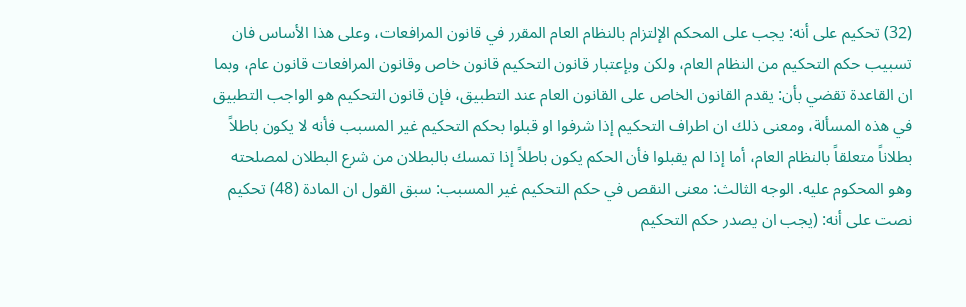(32) تحكيم على أنه: يجب على المحكم الإلتزام بالنظام العام المقرر في قانون المرافعات، وعلى هذا الأساس فان تسبيب حكم التحكيم من النظام العام، ولكن وبإعتبار قانون التحكيم قانون خاص وقانون المرافعات قانون عام، وبما ان القاعدة تقضي بأن: يقدم القانون الخاص على القانون العام عند التطبيق، فإن قانون التحكيم هو الواجب التطبيق في هذه المسألة، ومعنى ذلك ان اطراف التحكيم إذا شرفوا او قبلوا بحكم التحكيم غير المسبب فأنه لا يكون باطلاً بطلاناً متعلقاً بالنظام العام، أما إذا لم يقبلوا فأن الحكم يكون باطلاً إذا تمسك بالبطلان من شرع البطلان لمصلحته وهو المحكوم عليه. الوجه الثالث: معنى النقص في حكم التحكيم غير المسبب: سبق القول ان المادة (48) تحكيم نصت على أنه: (يجب ان يصدر حكم التحكيم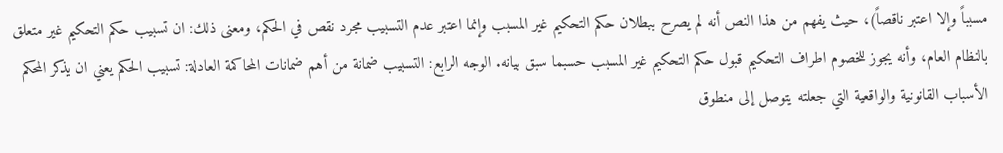مسبباً وإلا اعتبر ناقصاً)، حيث يفهم من هذا النص أنه لم يصرح ببطلان حكم التحكيم غير المسبب وإنما اعتبر عدم التسبيب مجرد نقص في الحكم، ومعنى ذلك: ان تسبيب حكم التحكيم غير متعلق بالنظام العام، وأنه يجوز للخصوم اطراف التحكيم قبول حكم التحكيم غير المسبب حسبما سبق بيانه. الوجه الرابع: التسبيب ضمانة من أهم ضمانات المحاكمة العادلة: تسبيب الحكم يعني ان يذكر المحكم الأسباب القانونية والواقعية التي جعلته يتوصل إلى منطوق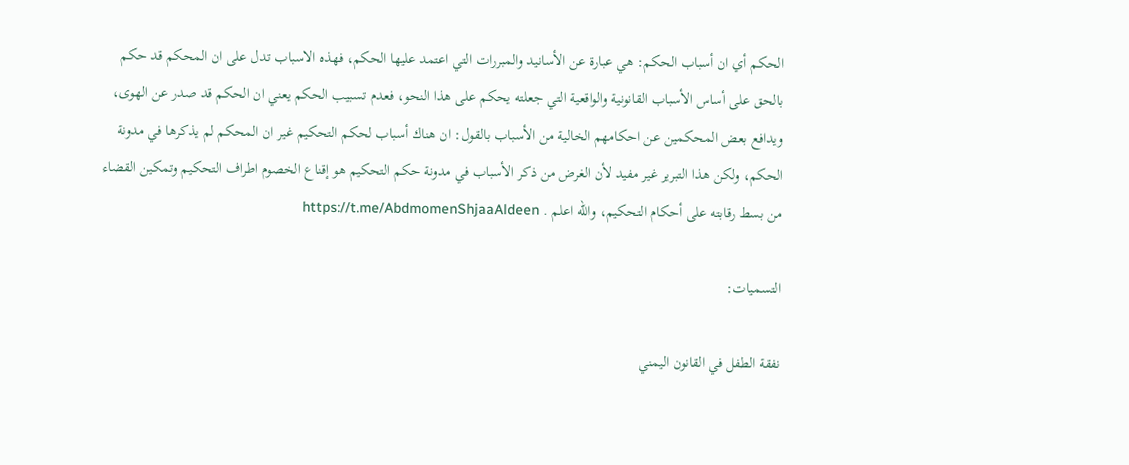الحكم أي ان أسباب الحكم: هي عبارة عن الأسانيد والمبررات التي اعتمد عليها الحكم، فهذه الاسباب تدل على ان المحكم قد حكم بالحق على أساس الأسباب القانونية والواقعية التي جعلته يحكم على هذا النحو، فعدم تسبيب الحكم يعني ان الحكم قد صدر عن الهوى، ويدافع بعض المحكمين عن احكامهم الخالية من الأسباب بالقول: ان هناك أسباب لحكم التحكيم غير ان المحكم لم يذكرها في مدونة الحكم، ولكن هذا التبرير غير مفيد لأن الغرض من ذكر الأسباب في مدونة حكم التحكيم هو إقناع الخصوم اطراف التحكيم وتمكين القضاء من بسط رقابته على أحكام التحكيم، والله اعلم . https://t.me/AbdmomenShjaaAldeen

التسميات:

نفقة الطفل في القانون اليمني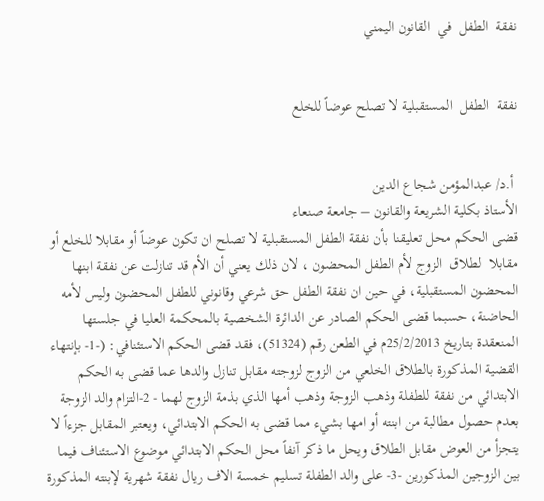نفقة  الطفل  في  القانون اليمني


نفقة  الطفل  المستقبلية لا تصلح عوضاً للخلع


 أ.د/ عبدالمؤمن شجاع الدين
الأستاذ بكلية الشريعة والقانون – جامعة صنعاء
قضى الحكم محل تعليقنا بأن نفقة الطفل المستقبلية لا تصلح ان تكون عوضاً أو مقابلا للخلع أو مقابلا  لطلاق  الزوج لأم الطفل المحضون ، لان ذلك يعني أن الأم قد تنازلت عن نفقة ابنها المحضون المستقبلية، في حين ان نفقة الطفل حق شرعي وقانوني للطفل المحضون وليس لأمه الحاضنة، حسبما قضى الحكم الصادر عن الدائرة الشخصية بالمحكمة العليا في جلستها المنعقدة بتاريخ 25/2/2013م في الطعن رقم (51324)، فقد قضى الحكم الاستئنافي: (-1- بإنتهاء القضية المذكورة بالطلاق الخلعي من الزوج لزوجته مقابل تنازل والدها عما قضى به الحكم الابتدائي من نفقة للطفلة وذهب الزوجة وذهب أمها الذي بذمة الزوج لهما - 2-التزام والد الزوجة بعدم حصول مطالبة من ابنته أو امها بشيء مما قضى به الحكم الابتدائي، ويعتبر المقابل جزءاً لا يتجزأ من العوض مقابل الطلاق ويحل ما ذكر آنفاً محل الحكم الابتدائي موضوع الاستئناف فيما بين الزوجين المذكورين -3- على والد الطفلة تسليم خمسة الاف ريال نفقة شهرية لإبنته المذكورة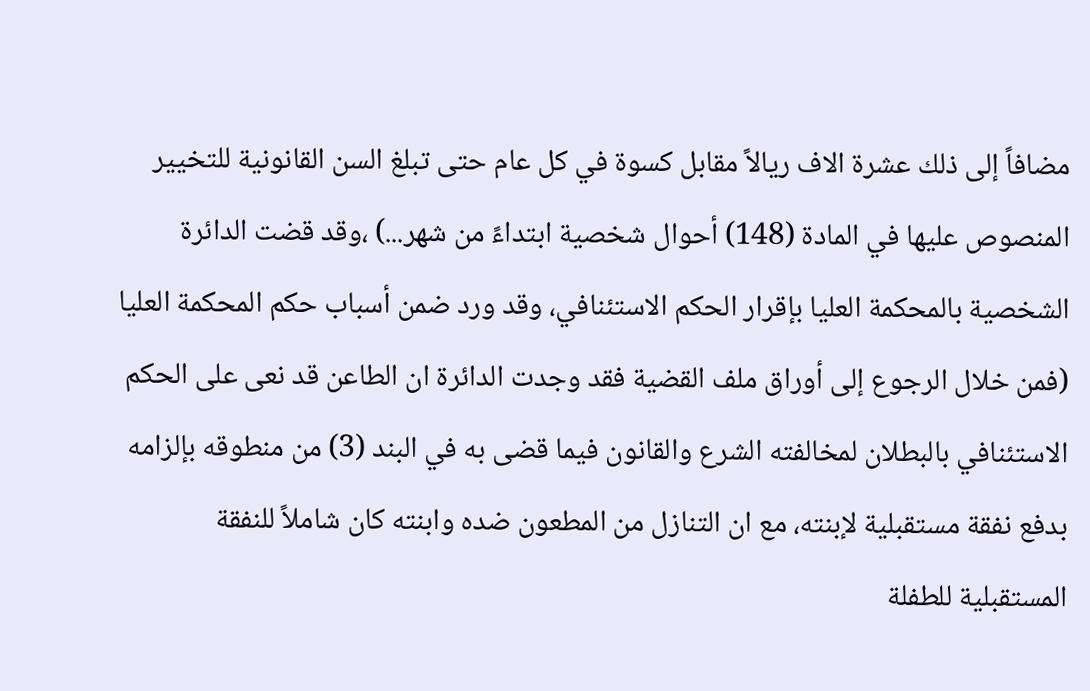مضافاً إلى ذلك عشرة الاف ريالاً مقابل كسوة في كل عام حتى تبلغ السن القانونية للتخيير المنصوص عليها في المادة (148) أحوال شخصية ابتداءً من شهر...) ،وقد قضت الدائرة الشخصية بالمحكمة العليا بإقرار الحكم الاستئنافي، وقد ورد ضمن أسباب حكم المحكمة العليا (فمن خلال الرجوع إلى أوراق ملف القضية فقد وجدت الدائرة ان الطاعن قد نعى على الحكم الاستئنافي بالبطلان لمخالفته الشرع والقانون فيما قضى به في البند (3) من منطوقه بإلزامه بدفع نفقة مستقبلية لإبنته، مع ان التنازل من المطعون ضده وابنته كان شاملاً للنفقة المستقبلية للطفلة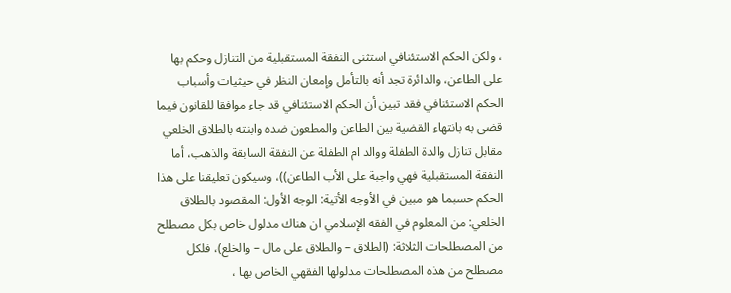، ولكن الحكم الاستئنافي استثنى النفقة المستقبلية من التنازل وحكم بها على الطاعن، والدائرة تجد أنه بالتأمل وإمعان النظر في حيثيات وأسباب الحكم الاستئنافي فقد تبين أن الحكم الاستئنافي قد جاء موافقا للقانون فيما قضى به بانتهاء القضية بين الطاعن والمطعون ضده وابنته بالطلاق الخلعي مقابل تنازل والدة الطفلة ووالد ام الطفلة عن النفقة السابقة والذهب، أما النفقة المستقبلية فهي واجبة على الأب الطاعن))، وسيكون تعليقنا على هذا الحكم حسبما هو مبين في الأوجه الأتية: الوجه الأول: المقصود بالطلاق الخلعي: من المعلوم في الفقه الإسلامي ان هناك مدلول خاص بكل مصطلح من المصطلحات الثلاثة: (الطلاق – والطلاق على مال – والخلع)، فلكل مصطلح من هذه المصطلحات مدلولها الفقهي الخاص بها ،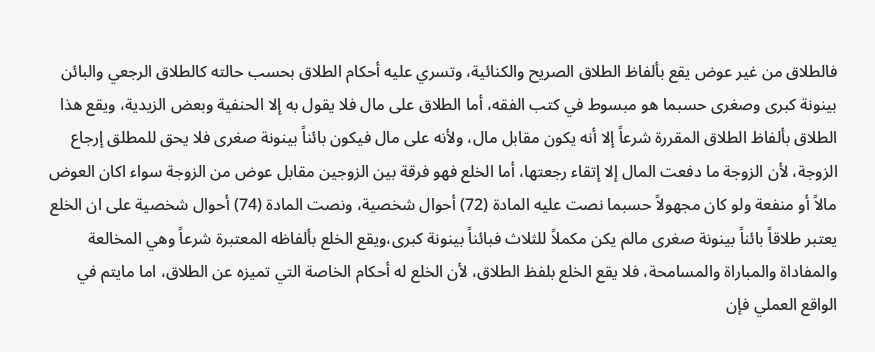فالطلاق من غير عوض يقع بألفاظ الطلاق الصريح والكنائية، وتسري عليه أحكام الطلاق بحسب حالته كالطلاق الرجعي والبائن بينونة كبرى وصغرى حسبما هو مبسوط في كتب الفقه، أما الطلاق على مال فلا يقول به إلا الحنفية وبعض الزيدية، ويقع هذا الطلاق بألفاظ الطلاق المقررة شرعاً إلا أنه يكون مقابل مال، ولأنه على مال فيكون بائناً بينونة صغرى فلا يحق للمطلق إرجاع الزوجة، لأن الزوجة ما دفعت المال إلا إتقاء رجعتها، أما الخلع فهو فرقة بين الزوجين مقابل عوض من الزوجة سواء اكان العوض مالاً أو منفعة ولو كان مجهولاً حسبما نصت عليه المادة (72) أحوال شخصية، ونصت المادة (74) أحوال شخصية على ان الخلع يعتبر طلاقاً بائناً بينونة صغرى مالم يكن مكملاً للثلاث فبائناً بينونة كبرى،ويقع الخلع بألفاظه المعتبرة شرعاً وهي المخالعة والمفاداة والمباراة والمسامحة، فلا يقع الخلع بلفظ الطلاق، لأن الخلع له أحكام الخاصة التي تميزه عن الطلاق، اما مايتم في الواقع العملي فإن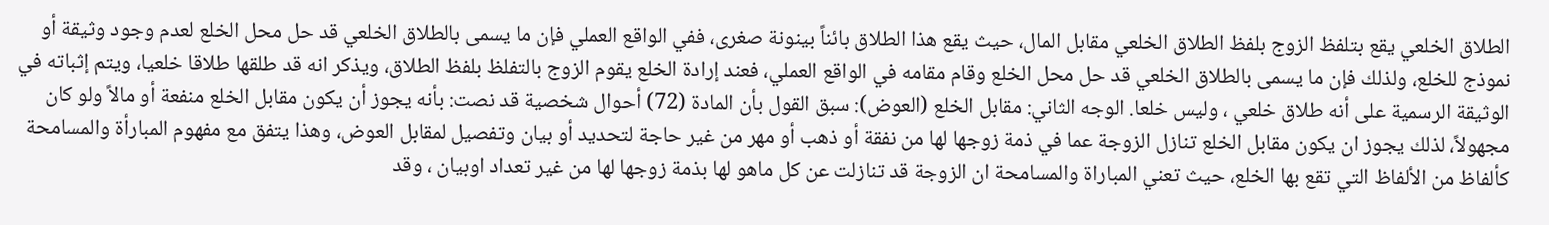الطلاق الخلعي يقع بتلفظ الزوج بلفظ الطلاق الخلعي مقابل المال، حيث يقع هذا الطلاق بائناً بينونة صغرى، ففي الواقع العملي فإن ما يسمى بالطلاق الخلعي قد حل محل الخلع لعدم وجود وثيقة أو نموذج للخلع، ولذلك فإن ما يسمى بالطلاق الخلعي قد حل محل الخلع وقام مقامه في الواقع العملي، فعند إرادة الخلع يقوم الزوج بالتفلظ بلفظ الطلاق، ويذكر انه قد طلقها طلاقا خلعيا، ويتم إثباته في الوثيقة الرسمية على أنه طلاق خلعي ، وليس خلعا. الوجه الثاني: مقابل الخلع (العوض): سبق القول بأن المادة (72) أحوال شخصية قد نصت: بأنه يجوز أن يكون مقابل الخلع منفعة أو مالاً ولو كان مجهولاً، لذلك يجوز ان يكون مقابل الخلع تنازل الزوجة عما في ذمة زوجها لها من نفقة أو ذهب أو مهر من غير حاجة لتحديد أو بيان وتفصيل لمقابل العوض، وهذا يتفق مع مفهوم المبارأة والمسامحة كألفاظ من الألفاظ التي تقع بها الخلع، حيث تعني المباراة والمسامحة ان الزوجة قد تنازلت عن كل ماهو لها بذمة زوجها لها من غير تعداد اوبيان ، وقد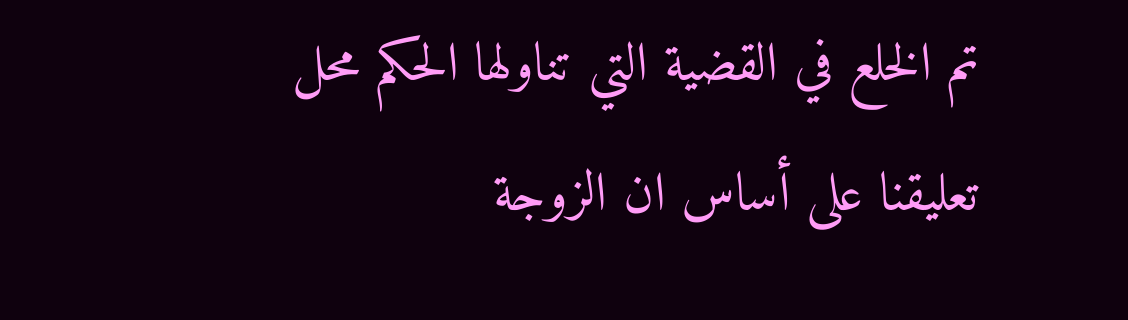تم الخلع في القضية التي تناولها الحكم محل تعليقنا على أساس ان الزوجة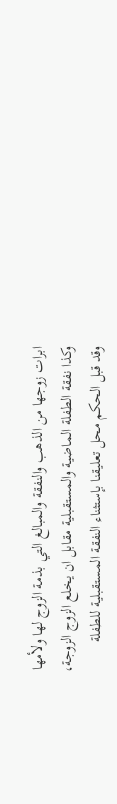ابرات زوجها من الذهب والنفقة والمبالغ التي بذمة الزوج لها ولأمها وكذا نفقة الطفلة الماضية والمستقبلية مقابل ان يخلع الزوج الزوجة، وقد قبل الحكم محل تعليقنا بإستثناء النفقة المستقبلية للطفلة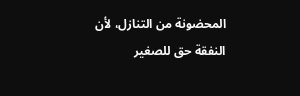المحضونة من التنازل، لأن النفقة حق للصغير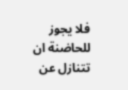فلا يجوز للحاضنة ان تتنازل عن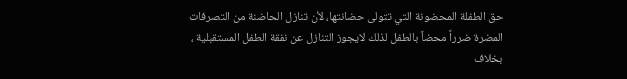حق الطفلة المحضونة التي تتولى حضانتها، لأن تنازل الحاضنة من التصرفات المضرة ضرراً محضاً بالطفل لذلك لايجوز التنازل عن نفقة الطفل المستقبلية ، بخلاف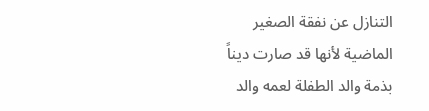التنازل عن نفقة الصغير الماضية لأنها قد صارت ديناً بذمة والد الطفلة لعمه والد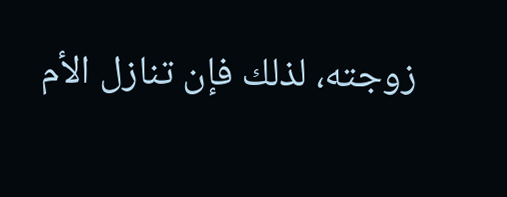زوجته، لذلك فإن تنازل الأم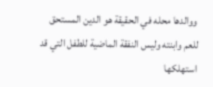ووالدها محله في الحقيقة هو الدين المستحق للعم وابنته وليس النفقة الماضية للطفل التي قد استهلكها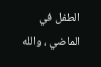الطفل في الماضي ، والله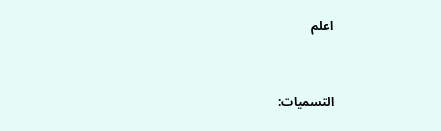اعلم


التسميات: